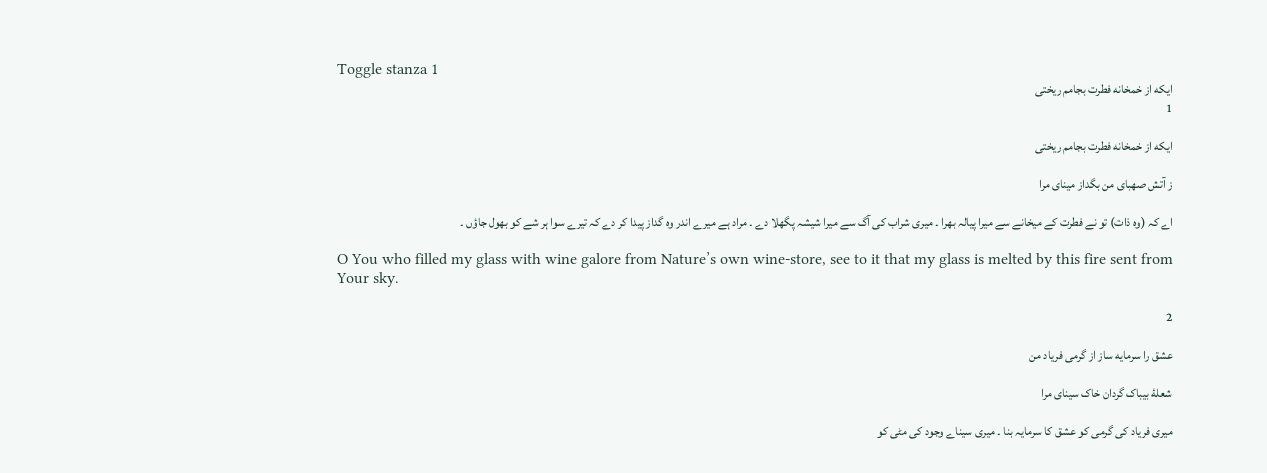Toggle stanza 1
ایکه از خمخانه فطرت بجامم ریختی
1

ایکه از خمخانه فطرت بجامم ریختی

ز آتش صهبای من بگداز مینای مرا

اے کہ (وہ ذات) تو نے فطرت کے میخانے سے میرا پیالہ بھرا ۔ میری شراب کی آگ سے میرا شیشہ پگھلا دے ۔ مراد ہے میرے اندر وہ گداز پیدا کر دے کہ تیرے سوا ہر شے کو بھول جاؤں ۔

O You who filled my glass with wine galore from Nature’s own wine-store, see to it that my glass is melted by this fire sent from Your sky.

2

عشق را سرمایه ساز از گرمی فریاد من

شعلهٔ بیباک گردان خاک سینای مرا

میری فریاد کی گرمی کو عشق کا سرمایہ بنا ۔ میری سیناے وجود کی مٹی کو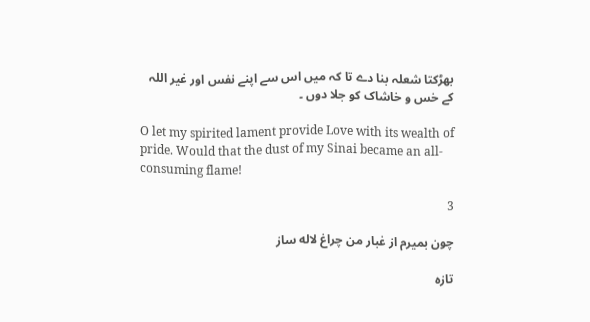بھڑکتا شعلہ بنا دے تا کہ میں اس سے اپنے نفس اور غیر اللہ کے خس و خاشاک کو جلا دوں ۔

O let my spirited lament provide Love with its wealth of pride. Would that the dust of my Sinai became an all-consuming flame!

3

چون بمیرم از غبار من چراغ لاله ساز

تازه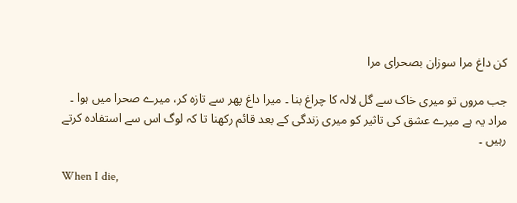کن داغ مرا سوزان بصحرای مرا

جب مروں تو میری خاک سے گل لالہ کا چراغ بنا ۔ میرا داغ پھر سے تازہ کر، میرے صحرا میں ہوا ۔ مراد یہ ہے میرے عشق کی تاثیر کو میری زندگی کے بعد قائم رکھنا تا کہ لوگ اس سے استفادہ کرتے رہیں ۔

When I die,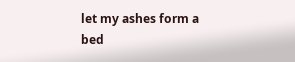let my ashes form a bed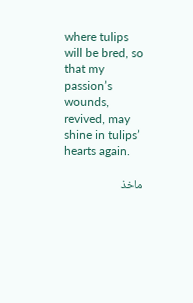where tulips will be bred, so that my passion’s wounds, revived, may shine in tulips’ hearts again.

ماخذ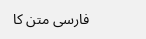فارسی متن کا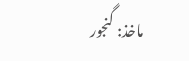ماخذ: گنجور